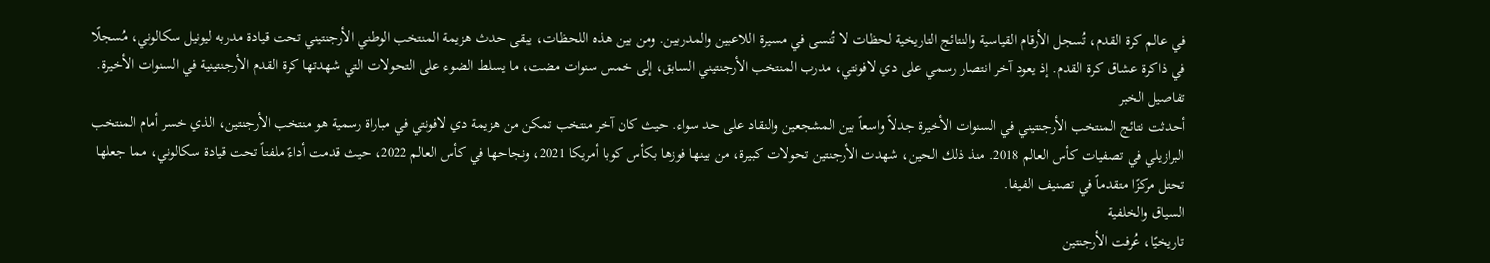في عالم كرة القدم، تُسجل الأرقام القياسية والنتائج التاريخية لحظات لا تُنسى في مسيرة اللاعبين والمدربين. ومن بين هذه اللحظات، يبقى حدث هزيمة المنتخب الوطني الأرجنتيني تحت قيادة مدربه ليونيل سكالوني، مُسجلًا في ذاكرة عشاق كرة القدم. إذ يعود آخر انتصار رسمي على دي لافونتي، مدرب المنتخب الأرجنتيني السابق، إلى خمس سنوات مضت، ما يسلط الضوء على التحولات التي شهدتها كرة القدم الأرجنتينية في السنوات الأخيرة.
تفاصيل الخبر
أحدثت نتائج المنتخب الأرجنتيني في السنوات الأخيرة جدلاً واسعاً بين المشجعين والنقاد على حد سواء. حيث كان آخر منتخب تمكن من هزيمة دي لافونتي في مباراة رسمية هو منتخب الأرجنتين، الذي خسر أمام المنتخب البرازيلي في تصفيات كأس العالم 2018. منذ ذلك الحين، شهدت الأرجنتين تحولات كبيرة، من بينها فوزها بكأس كوبا أمريكا 2021، ونجاحها في كأس العالم 2022، حيث قدمت أداءً ملفتاً تحت قيادة سكالوني، مما جعلها تحتل مركزًا متقدماً في تصنيف الفيفا.
السياق والخلفية
تاريخيًا، عُرفت الأرجنتين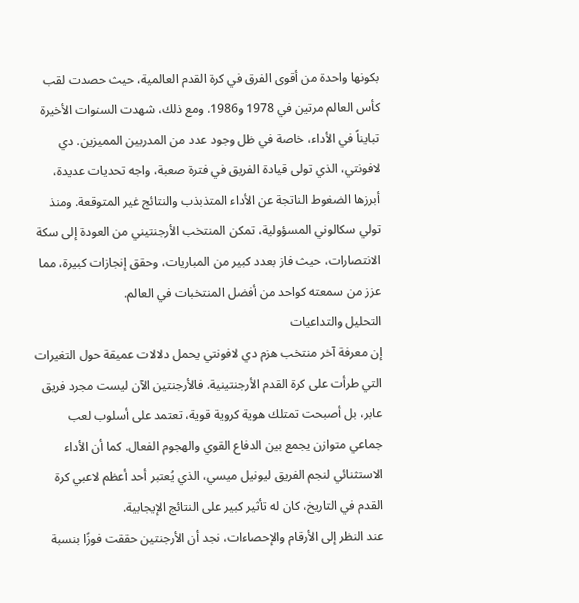بكونها واحدة من أقوى الفرق في كرة القدم العالمية، حيث حصدت لقب كأس العالم مرتين في 1978 و1986. ومع ذلك، شهدت السنوات الأخيرة تبايناً في الأداء، خاصة في ظل وجود عدد من المدربين المميزين. دي لافونتي، الذي تولى قيادة الفريق في فترة صعبة، واجه تحديات عديدة، أبرزها الضغوط الناتجة عن الأداء المتذبذب والنتائج غير المتوقعة. ومنذ تولي سكالوني المسؤولية، تمكن المنتخب الأرجنتيني من العودة إلى سكة الانتصارات، حيث فاز بعدد كبير من المباريات، وحقق إنجازات كبيرة، مما عزز من سمعته كواحد من أفضل المنتخبات في العالم.
التحليل والتداعيات
إن معرفة آخر منتخب هزم دي لافونتي يحمل دلالات عميقة حول التغيرات التي طرأت على كرة القدم الأرجنتينية. فالأرجنتين الآن ليست مجرد فريق عابر، بل أصبحت تمتلك هوية كروية قوية، تعتمد على أسلوب لعب جماعي متوازن يجمع بين الدفاع القوي والهجوم الفعال. كما أن الأداء الاستثنائي لنجم الفريق ليونيل ميسي، الذي يُعتبر أحد أعظم لاعبي كرة القدم في التاريخ، كان له تأثير كبير على النتائج الإيجابية.
عند النظر إلى الأرقام والإحصاءات، نجد أن الأرجنتين حققت فوزًا بنسبة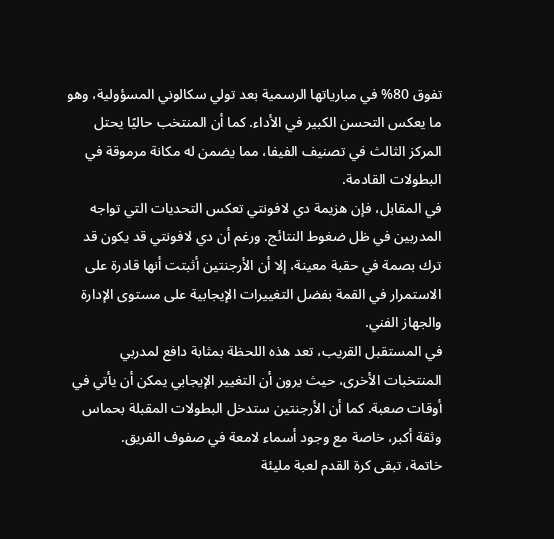تفوق 80% في مبارياتها الرسمية بعد تولي سكالوني المسؤولية، وهو ما يعكس التحسن الكبير في الأداء. كما أن المنتخب حاليًا يحتل المركز الثالث في تصنيف الفيفا، مما يضمن له مكانة مرموقة في البطولات القادمة.
في المقابل، فإن هزيمة دي لافونتي تعكس التحديات التي تواجه المدربين في ظل ضغوط النتائج. ورغم أن دي لافونتي قد يكون قد ترك بصمة في حقبة معينة، إلا أن الأرجنتين أثبتت أنها قادرة على الاستمرار في القمة بفضل التغييرات الإيجابية على مستوى الإدارة والجهاز الفني.
في المستقبل القريب، تعد هذه اللحظة بمثابة دافع لمدربي المنتخبات الأخرى، حيث يرون أن التغيير الإيجابي يمكن أن يأتي في أوقات صعبة. كما أن الأرجنتين ستدخل البطولات المقبلة بحماس وثقة أكبر، خاصة مع وجود أسماء لامعة في صفوف الفريق.
خاتمة، تبقى كرة القدم لعبة مليئة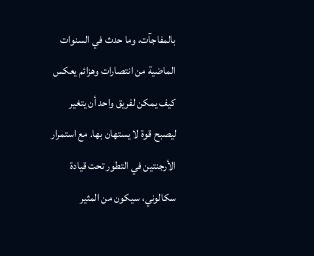بالمفاجآت، وما حدث في السنوات الماضية من انتصارات وهزائم يعكس كيف يمكن لفريق واحد أن يتغير ليصبح قوة لا يستهان بها. مع استمرار الأرجنتين في التطور تحت قيادة سكالوني، سيكون من المثير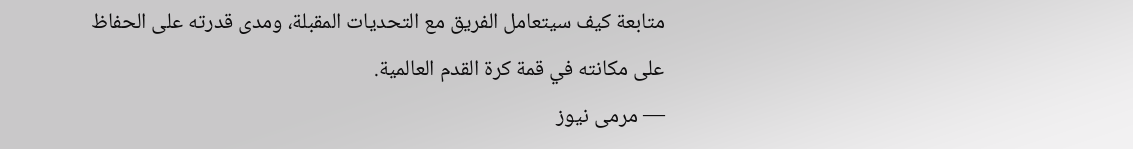متابعة كيف سيتعامل الفريق مع التحديات المقبلة، ومدى قدرته على الحفاظ على مكانته في قمة كرة القدم العالمية.
— مرمى نيوز